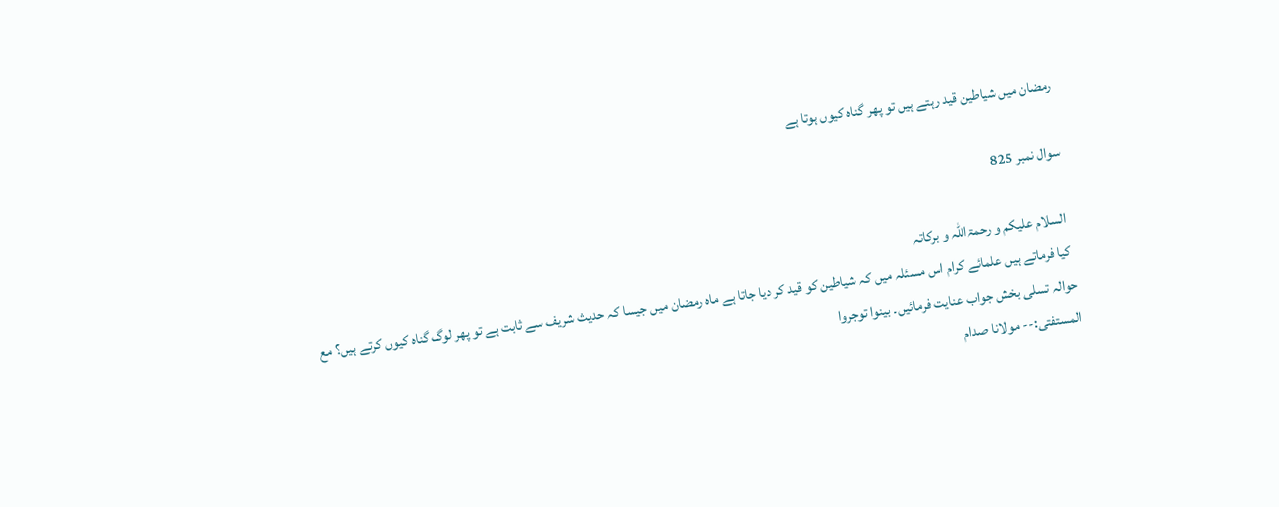رمضان میں شیاطین قید رہتے ہیں تو پھر گناہ کیوں ہوتا ہے

سوال نمبر 825

 السلام علیکم و رحمۃاللہ و برکاتہ
 کیا فرماتے ہیں علمائے کرام اس مسئلہ میں کہ شیاطین کو قید کر دیا جاتا ہے ماہ رمضان میں جیسا کہ حدیث شریف سے ثابت ہے تو پھر لوگ گناہ کیوں کرتے ہیں؟ مع حوالہ تسلی بخش جواب عنایت فرمائیں۔ بینوا توجروا
المستفتی:-- مولانا صدام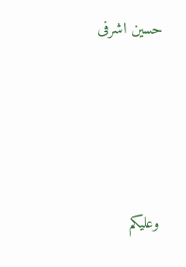حسین اشرفی





وعلیکم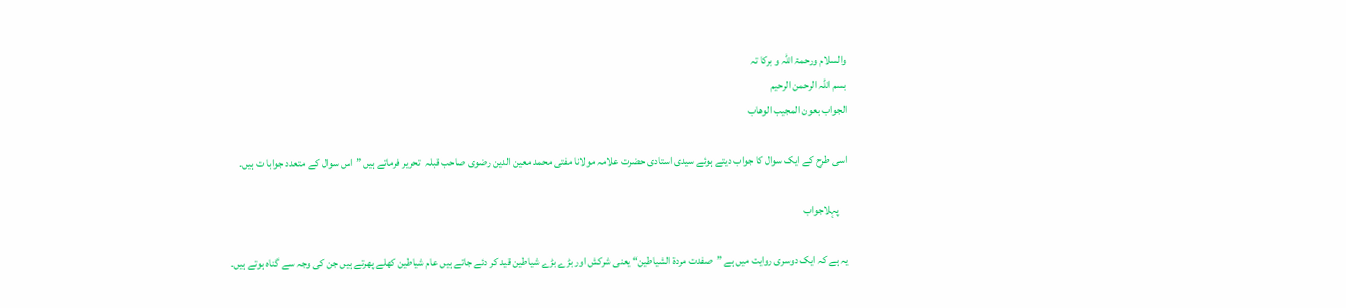والسلام ورحمۃ اللہ و برکا تہ
بسم اللہ الرحمن الرحیم
الجواب بعون المجیب الوھاب

اسی طرح کے ایک سوال کا جواب دیتے ہوئے سیدی استادی حضرت علامہ مولانا مفتی محمد معین الدین رضوی صاحب قبلہ  تحریر فرماتے ہیں ”اس سوال کے متعدد جوابا ت ہیں۔

    پہلاجواب

یہ ہے کہ ایک دوسری روایت میں ہے ”صفدت مردۃ الشیاطین“ یعنی شرکش اور بڑے بڑے شیاطین قید کر دئے جاتے ہیں عام شیاطین کھلے پھرتے ہیں جن کی وجہ سے گناہ ہوتے ہیں۔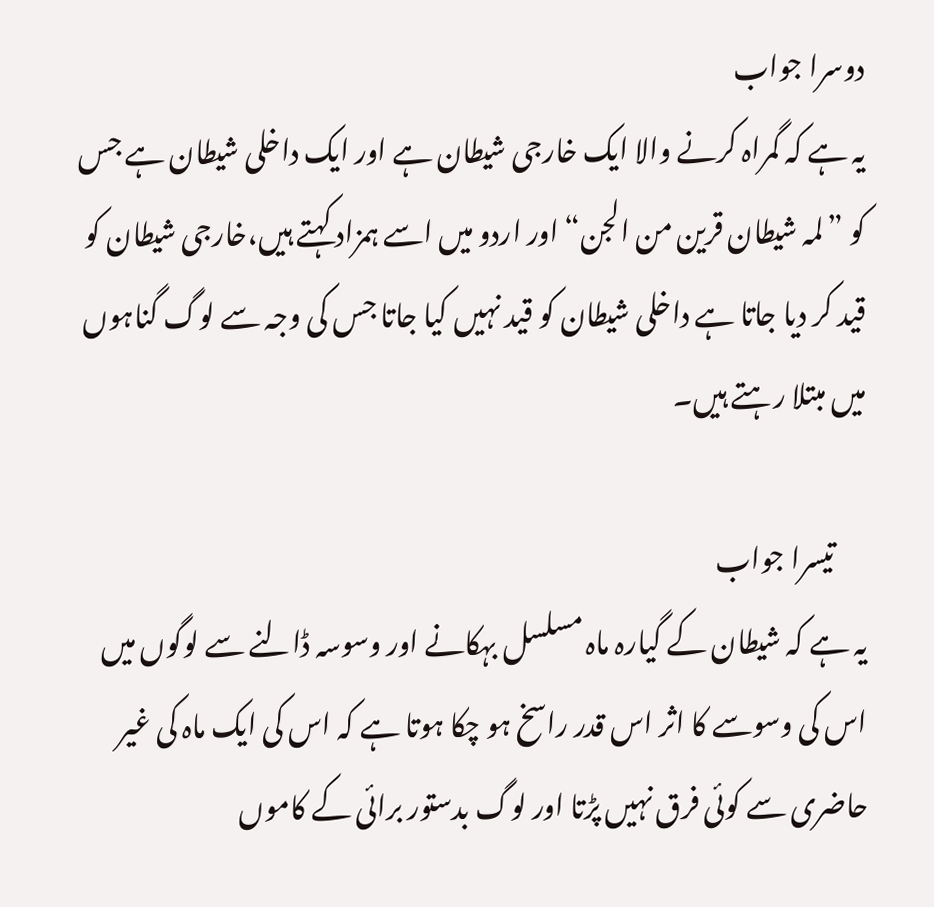دوسرا جواب
یہ ہے کہ گمراہ کرنے والا ایک خارجی شیطان ہے اور ایک داخلی شیطان ہے جس کو ”لمہ شیطان قرین من الجن“ اور اردو میں اسے ہمزاد کہتے ہیں،خارجی شیطان کو قید کر دیا جاتا ہے داخلی شیطان کو قید نہیں کیا جاتا جس کی وجہ سے لوگ گناہوں میں مبتلا رہتے ہیں۔

      تیسرا جواب
یہ ہے کہ شیطان کے گیارہ ماہ مسلسل بہکانے اور وسوسہ ڈالنے سے لوگوں میں اس کی وسوسے کا اثر اس قدر راسخ ہو چکا ہوتا ہے کہ اس کی ایک ماہ کی غیر حاضری سے کوئی فرق نہیں پڑتا اور لوگ بدستور برائی کے کاموں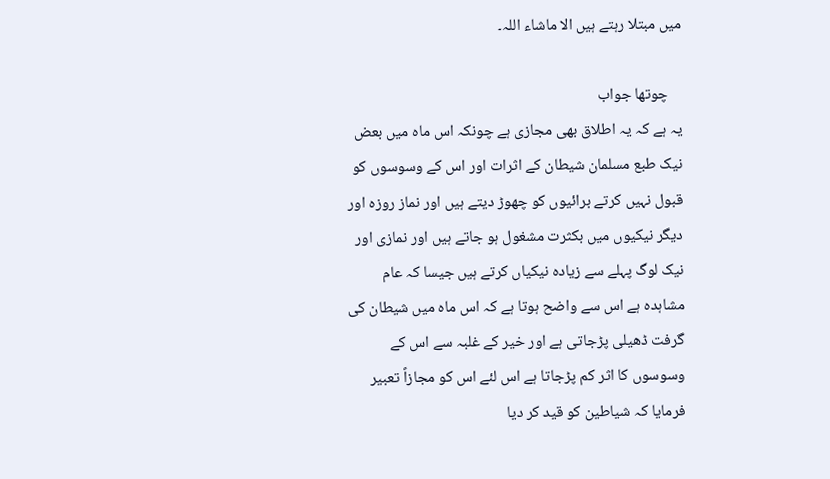میں مبتلا رہتے ہیں الا ماشاء اللہ۔

    چوتھا جواب
یہ ہے کہ یہ اطلاق بھی مجازی ہے چونکہ اس ماہ میں بعض نیک طبع مسلمان شیطان کے اثرات اور اس کے وسوسوں کو قبول نہیں کرتے برائیوں کو چھوڑ دیتے ہیں اور نماز روزہ اور دیگر نیکیوں میں بکثرت مشغول ہو جاتے ہیں اور نمازی اور نیک لوگ پہلے سے زیادہ نیکیاں کرتے ہیں جیسا کہ عام مشاہدہ ہے اس سے واضح ہوتا ہے کہ اس ماہ میں شیطان کی گرفت ڈھیلی پڑجاتی ہے اور خیر کے غلبہ سے اس کے وسوسوں کا اثر کم پڑجاتا ہے اس لئے اس کو مجازاً تعبیر فرمایا کہ شیاطین کو قید کر دیا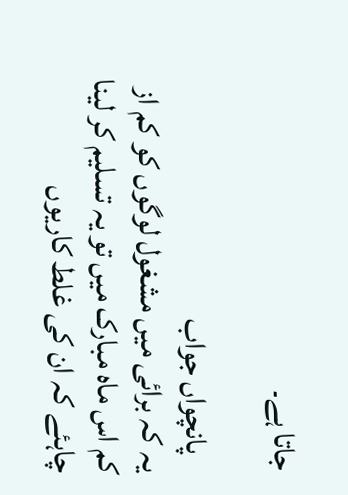جاتا ہے۔

   پانچواں جواب
یہ کہ برائی میں مشغول لوگوں کو کم از کم اس ماہ مبارک میں تو یہ تسلیم کر لینا چاہئے کہ ان کی غلط کاریوں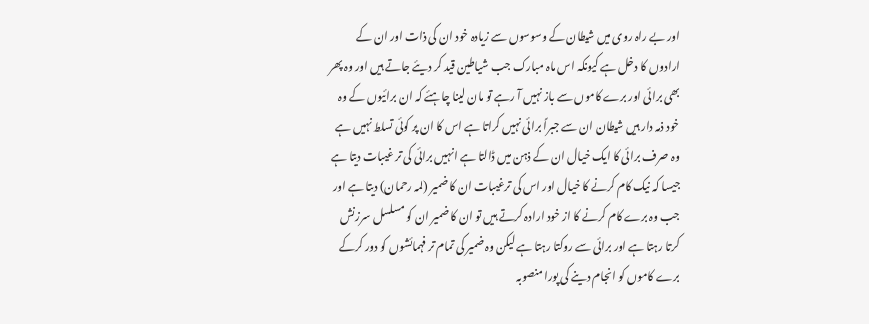اور بے راہ روی میں شیطان کے وسوسوں سے زیادہ خود ان کی ذات اور ان کے ارادوں کا دخل ہے کیونکہ اس ماہ مبارک جب شیاطین قید کر دیئے جاتے ہیں اور وہ پھر بھی برائی اور برے کاموں سے باز نہیں آ رہے تو مان لینا چاہئے کہ ان برائیوں کے وہ خود ذمہ دار ہیں شیطان ان سے جبراً برائی نہیں کراتا ہے اس کا ان پر کوئی تسلط نہیں ہے وہ صرف برائی کا ایک خیال ان کے ذہن میں ڈالتا ہے انہیں برائی کی تر غیبات دیتا ہے جیسا کہ نیک کام کرنے کا خیال اور اس کی ترغیبات ان کا ضمیر (لمہ رحمان) دیتا ہے اور جب وہ برے کام کرنے کا از خود ارادہ کرتے ہیں تو ان کا ضمیر ان کو مسلسل سرزنش کرتا رہتا ہے اور برائی سے روکتا رہتا ہے لیکن وہ ضمیر کی تمام تر فہمائشوں کو دور کرکے برے کاموں کو انجام دینے کی پورا منصوبہ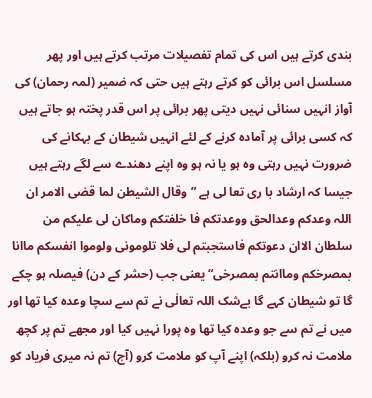بندی کرتے ہیں اس کی تمام تفصیلات مرتب کرتے ہیں اور پھر مسلسل اس برائی کو کرتے رہتے ہیں حتی کہ ضمیر (لمہ رحمان) کی آواز انہیں سنائی نہیں دیتی پھر برائی پر اس قدر پختہ ہو جاتے ہیں کہ کسی برائی پر آمادہ کرنے کے لئے انہیں شیطان کے بہکانے کی ضرورت نہیں رہتی وہ ہو یا نہ ہو وہ اپنے دھندے سے لگے رہتے ہیں جیسا کہ ارشاد با ری تعا لی ہے ”وقال الشیطن لما قضی الامر ان اللہ وعدکم وعدالحق ووعدتکم فا خلفتکم وماکان لی علیکم من سلطان الاان دعوتکم فاستجبتم لی فلا تلومونی ولوموا انفسکم ماانا بمصرخکم وماانتم بمصرخی“ یعنی جب (حشر کے دن) فیصلہ ہو چکے گا تو شیطان کہے گا بےشک اللہ تعالٰی نے تم سے سچا وعدہ کیا تھا اور میں نے تم سے جو وعدہ کیا تھا وہ پورا نہیں کیا اور مجھے تم پر کچھ ملامت نہ کرو (بلکہ) اپنے آپ کو ملامت کرو (آج) تم نہ میری فریاد کو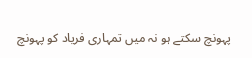پہونچ سکتے ہو نہ میں تمہاری فریاد کو پہونچ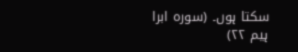سکتا ہوں۔ (سورہ ابرا ہیم ۲۲)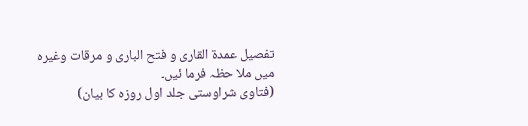تفصیل عمدۃ القاری و فتح الباری و مرقات وغیرہ میں ملا حظہ فرما ئیں۔
(فتاوی شراوستی جلد اول روزہ کا بیان)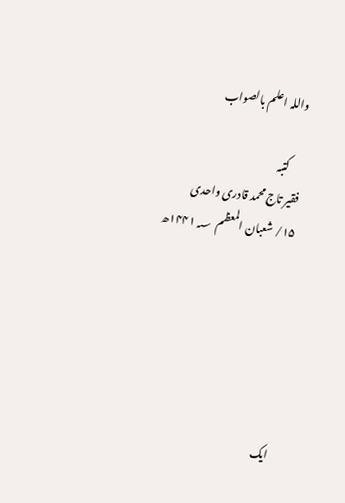واللہ اعلم بالصواب

      کتبہ
فقیر تاج محمد قادری واحدی
۱۵/ شعبان المعظم  ۱۴۴۱؁ھ






ایک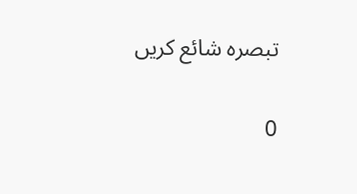تبصرہ شائع کریں

0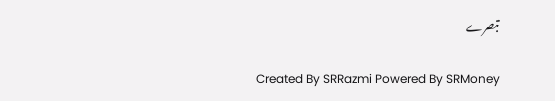تبصرے

Created By SRRazmi Powered By SRMoney